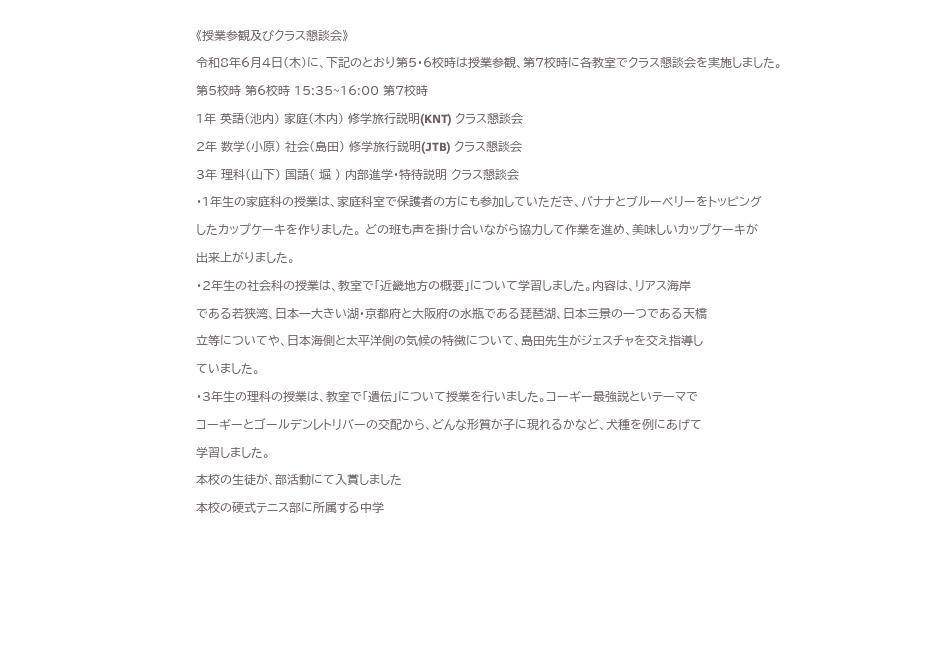《授業参観及びクラス懇談会》
令和8年6月4日(木)に、下記のとおり第5・6校時は授業参観、第7校時に各教室でクラス懇談会を実施しました。
第5校時 第6校時 15:35~16:00 第7校時
1年 英語(池内) 家庭(木内) 修学旅行説明(KNT) クラス懇談会
2年 数学(小原) 社会(島田) 修学旅行説明(JTB) クラス懇談会
3年 理科(山下) 国語( 堀 ) 内部進学・特待説明 クラス懇談会
・1年生の家庭科の授業は、家庭科室で保護者の方にも参加していただき、バナナとブルーベリーをトッピング
したカップケーキを作りました。 どの班も声を掛け合いながら協力して作業を進め、美味しいカップケーキが
出来上がりました。
・2年生の社会科の授業は、教室で「近畿地方の概要」について学習しました。内容は、リアス海岸
である若狭湾、日本一大きい湖・京都府と大阪府の水瓶である琵琶湖、日本三景の一つである天橋
立等についてや、日本海側と太平洋側の気候の特徴について、島田先生がジェスチャを交え指導し
ていました。
・3年生の理科の授業は、教室で「遺伝」について授業を行いました。コーギー最強説といテーマで
コーギーとゴールデンレトリバーの交配から、どんな形質が子に現れるかなど、犬種を例にあげて
学習しました。
本校の生徒が、部活動にて入賞しました
本校の硬式テニス部に所属する中学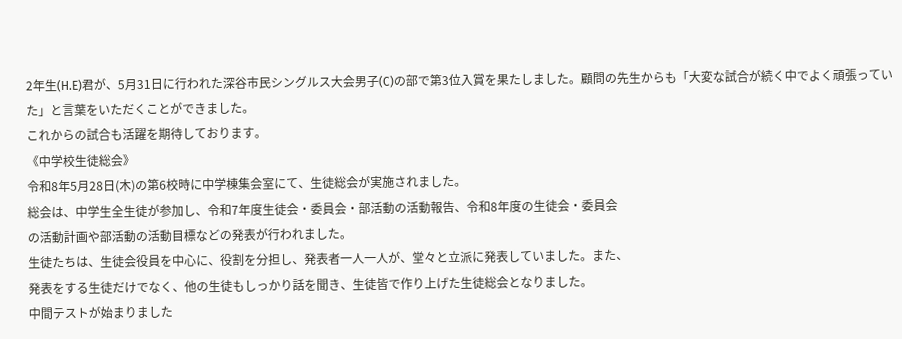2年生(H.E)君が、5月31日に行われた深谷市民シングルス大会男子(C)の部で第3位入賞を果たしました。顧問の先生からも「大変な試合が続く中でよく頑張っていた」と言葉をいただくことができました。
これからの試合も活躍を期待しております。
《中学校生徒総会》
令和8年5月28日(木)の第6校時に中学棟集会室にて、生徒総会が実施されました。
総会は、中学生全生徒が参加し、令和7年度生徒会・委員会・部活動の活動報告、令和8年度の生徒会・委員会
の活動計画や部活動の活動目標などの発表が行われました。
生徒たちは、生徒会役員を中心に、役割を分担し、発表者一人一人が、堂々と立派に発表していました。また、
発表をする生徒だけでなく、他の生徒もしっかり話を聞き、生徒皆で作り上げた生徒総会となりました。
中間テストが始まりました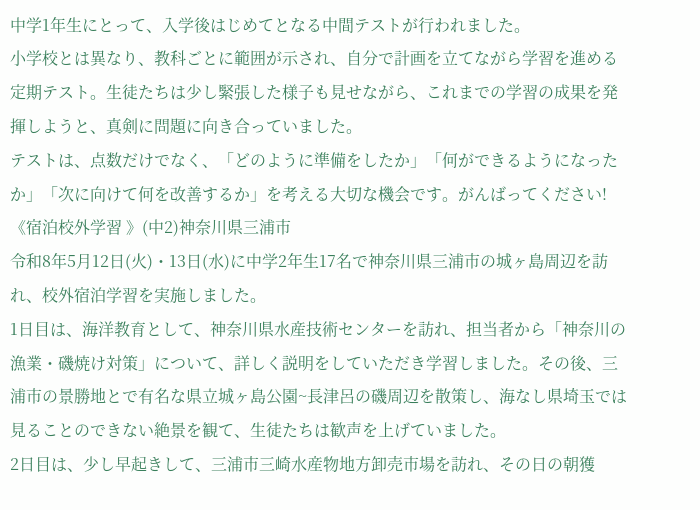中学1年生にとって、入学後はじめてとなる中間テストが行われました。
小学校とは異なり、教科ごとに範囲が示され、自分で計画を立てながら学習を進める定期テスト。生徒たちは少し緊張した様子も見せながら、これまでの学習の成果を発揮しようと、真剣に問題に向き合っていました。
テストは、点数だけでなく、「どのように準備をしたか」「何ができるようになったか」「次に向けて何を改善するか」を考える大切な機会です。がんばってください!
《宿泊校外学習 》(中2)神奈川県三浦市
令和8年5月12日(火)・13日(水)に中学2年生17名で神奈川県三浦市の城ヶ島周辺を訪れ、校外宿泊学習を実施しました。
1日目は、海洋教育として、神奈川県水産技術センターを訪れ、担当者から「神奈川の漁業・磯焼け対策」について、詳しく説明をしていただき学習しました。その後、三浦市の景勝地とで有名な県立城ヶ島公園~長津呂の磯周辺を散策し、海なし県埼玉では見ることのできない絶景を観て、生徒たちは歓声を上げていました。
2日目は、少し早起きして、三浦市三崎水産物地方卸売市場を訪れ、その日の朝獲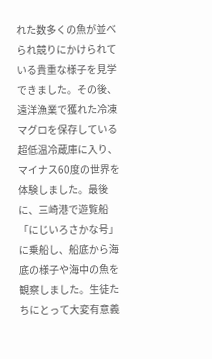れた数多くの魚が並べられ競りにかけられている貴重な様子を見学できました。その後、遠洋漁業で獲れた冷凍マグロを保存している超低温冷蔵庫に入り、マイナス60度の世界を体験しました。最後に、三崎港で遊覧船「にじいろさかな号」に乗船し、船底から海底の様子や海中の魚を観察しました。生徒たちにとって大変有意義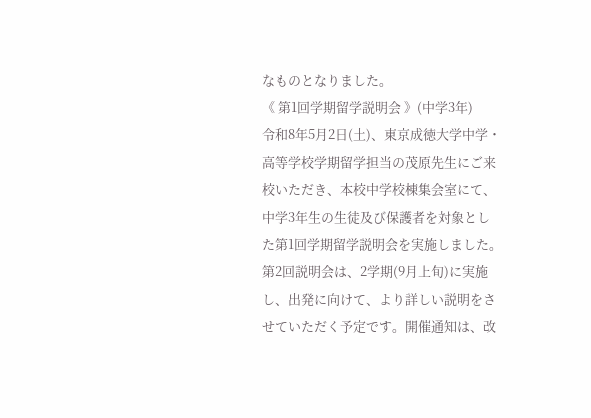なものとなりました。
《 第1回学期留学説明会 》(中学3年)
令和8年5月2日(土)、東京成徳大学中学・高等学校学期留学担当の茂原先生にご来校いただき、本校中学校棟集会室にて、中学3年生の生徒及び保護者を対象とした第1回学期留学説明会を実施しました。
第2回説明会は、2学期(9月上旬)に実施し、出発に向けて、より詳しい説明をさせていただく予定です。開催通知は、改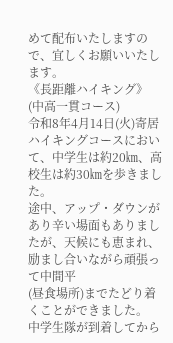めて配布いたしますので、宜しくお願いいたします。
《長距離ハイキング》 (中高一貫コース)
令和8年4月14日(火)寄居ハイキングコースにおいて、中学生は約20㎞、高校生は約30㎞を歩きました。
途中、アップ・ダウンがあり辛い場面もありましたが、天候にも恵まれ、励まし合いながら頑張って中間平
(昼食場所)までたどり着くことができました。
中学生隊が到着してから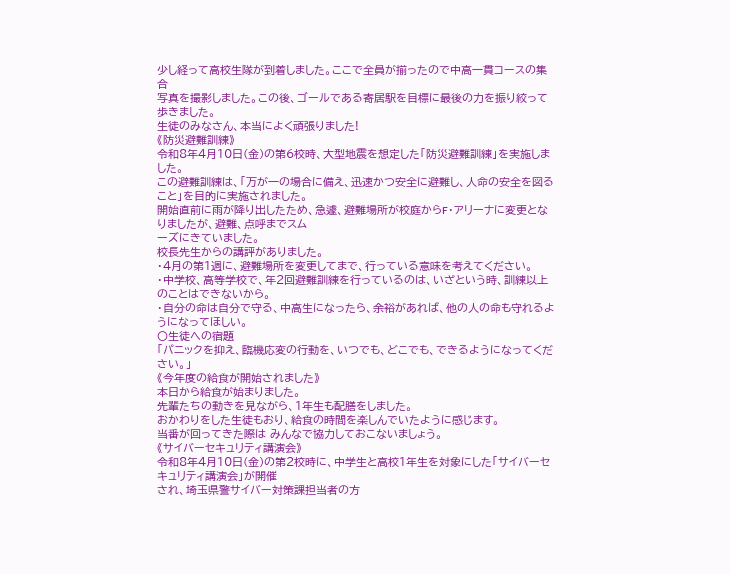少し経って高校生隊が到着しました。ここで全員が揃ったので中高一貫コースの集合
写真を撮影しました。この後、ゴールである寄居駅を目標に最後の力を振り絞って歩きました。
生徒のみなさん、本当によく頑張りました!
《防災避難訓練》
令和8年4月10日(金)の第6校時、大型地震を想定した「防災避難訓練」を実施しました。
この避難訓練は、「万が一の場合に備え、迅速かつ安全に避難し、人命の安全を図ること」を目的に実施されました。
開始直前に雨が降り出したため、急遽、避難場所が校庭からF・アリーナに変更となりましたが、避難、点呼までスム
ーズにきていました。
校長先生からの講評がありました。
・4月の第1週に、避難場所を変更してまで、行っている意味を考えてください。
・中学校、高等学校で、年2回避難訓練を行っているのは、いざという時、訓練以上のことはできないから。
・自分の命は自分で守る、中高生になったら、余裕があれば、他の人の命も守れるようになってほしい。
〇生徒への宿題
「パニックを抑え、臨機応変の行動を、いつでも、どこでも、できるようになってください。」
《今年度の給食が開始されました》
本日から給食が始まりました。
先輩たちの動きを見ながら、1年生も配膳をしました。
おかわりをした生徒もおり、給食の時間を楽しんでいたように感じます。
当番が回ってきた際は みんなで協力しておこないましょう。
《サイバーセキュリティ講演会》
令和8年4月10日(金)の第2校時に、中学生と高校1年生を対象にした「サイバーセキュリティ講演会」が開催
され、埼玉県警サイバー対策課担当者の方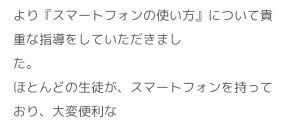より『スマートフォンの使い方』について貴重な指導をしていただきまし
た。
ほとんどの生徒が、スマートフォンを持っており、大変便利な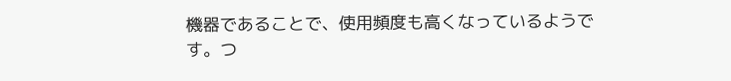機器であることで、使用頻度も高くなっているようで
す。つ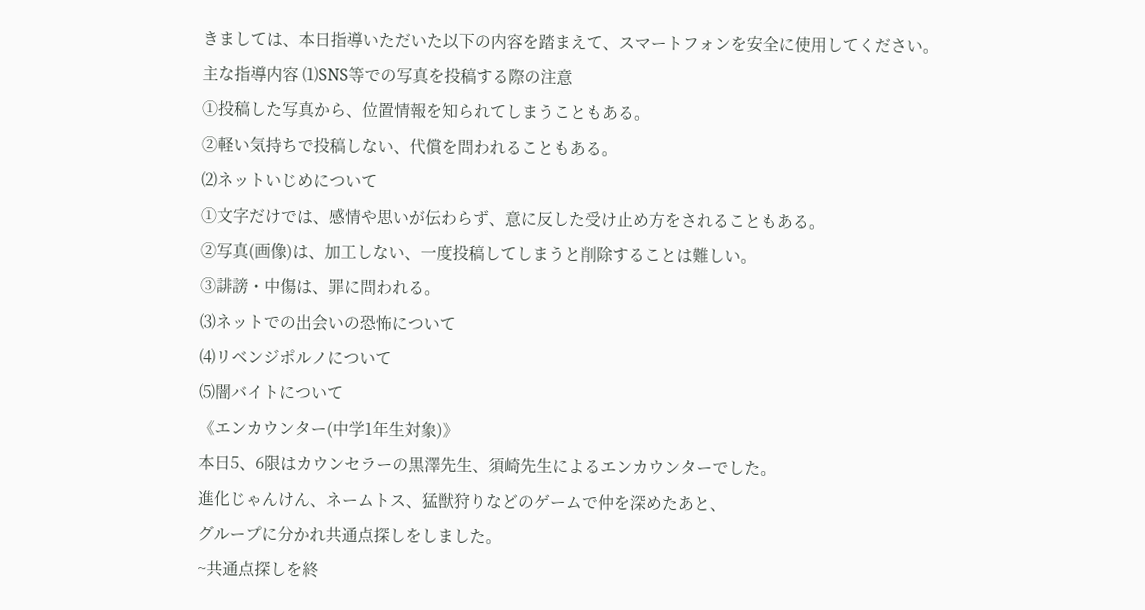きましては、本日指導いただいた以下の内容を踏まえて、スマートフォンを安全に使用してください。
主な指導内容 ⑴SNS等での写真を投稿する際の注意
①投稿した写真から、位置情報を知られてしまうこともある。
➁軽い気持ちで投稿しない、代償を問われることもある。
⑵ネットいじめについて
①文字だけでは、感情や思いが伝わらず、意に反した受け止め方をされることもある。
➁写真(画像)は、加工しない、一度投稿してしまうと削除することは難しい。
③誹謗・中傷は、罪に問われる。
⑶ネットでの出会いの恐怖について
⑷リベンジポルノについて
⑸闇バイトについて
《エンカウンター(中学1年生対象)》
本日5、6限はカウンセラーの黒澤先生、須崎先生によるエンカウンターでした。
進化じゃんけん、ネームトス、猛獣狩りなどのゲームで仲を深めたあと、
グループに分かれ共通点探しをしました。
~共通点探しを終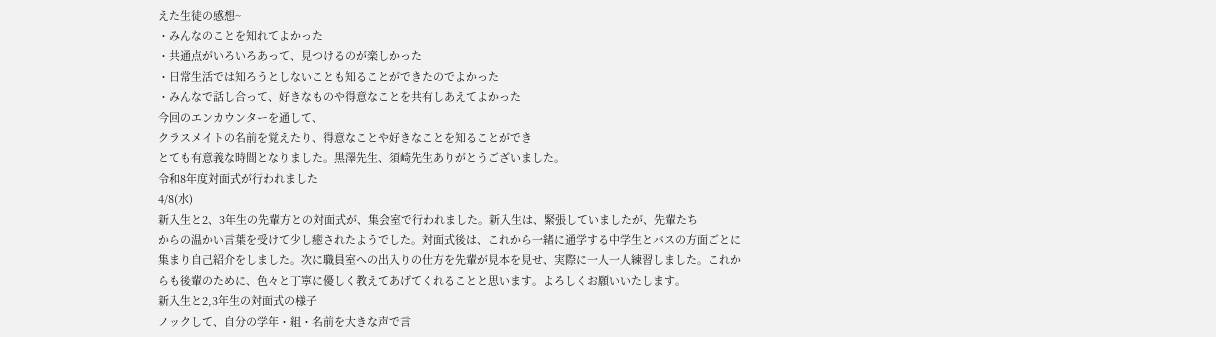えた生徒の感想~
・みんなのことを知れてよかった
・共通点がいろいろあって、見つけるのが楽しかった
・日常生活では知ろうとしないことも知ることができたのでよかった
・みんなで話し合って、好きなものや得意なことを共有しあえてよかった
今回のエンカウンターを通して、
クラスメイトの名前を覚えたり、得意なことや好きなことを知ることができ
とても有意義な時間となりました。黒澤先生、須崎先生ありがとうございました。
令和8年度対面式が行われました
4/8(水)
新入生と2、3年生の先輩方との対面式が、集会室で行われました。新入生は、緊張していましたが、先輩たち
からの温かい言葉を受けて少し癒されたようでした。対面式後は、これから一緒に通学する中学生とバスの方面ごとに
集まり自己紹介をしました。次に職員室への出入りの仕方を先輩が見本を見せ、実際に一人一人練習しました。これか
らも後輩のために、色々と丁寧に優しく教えてあげてくれることと思います。よろしくお願いいたします。
新入生と2,3年生の対面式の様子
ノックして、自分の学年・組・名前を大きな声で言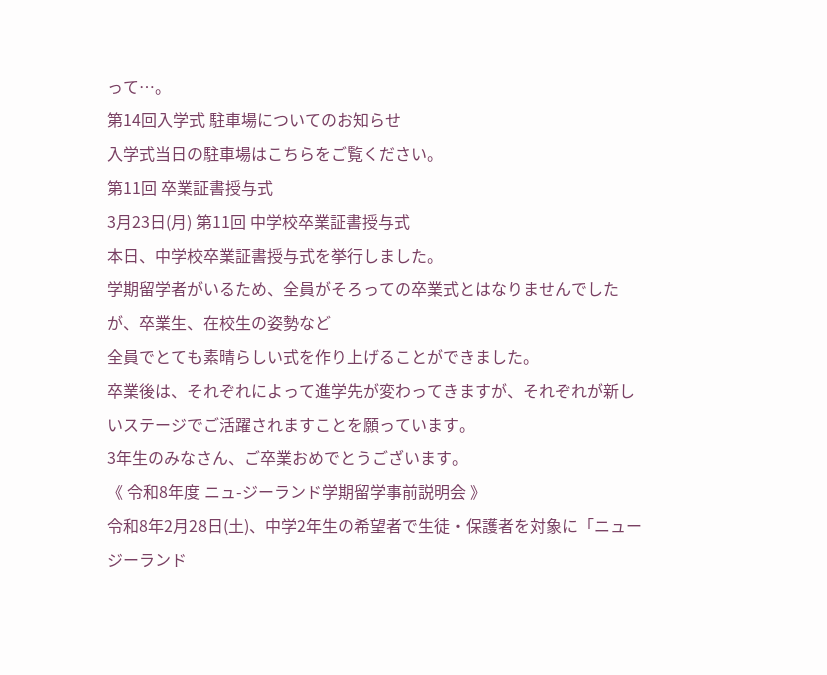って…。
第14回入学式 駐車場についてのお知らせ
入学式当日の駐車場はこちらをご覧ください。
第11回 卒業証書授与式
3月23日(月) 第11回 中学校卒業証書授与式
本日、中学校卒業証書授与式を挙行しました。
学期留学者がいるため、全員がそろっての卒業式とはなりませんでしたが、卒業生、在校生の姿勢など
全員でとても素晴らしい式を作り上げることができました。
卒業後は、それぞれによって進学先が変わってきますが、それぞれが新しいステージでご活躍されますことを願っています。
3年生のみなさん、ご卒業おめでとうございます。
《 令和8年度 ニュ-ジーランド学期留学事前説明会 》
令和8年2月28日(土)、中学2年生の希望者で生徒・保護者を対象に「ニュージーランド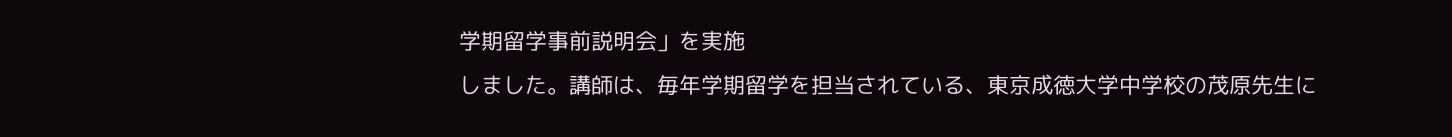学期留学事前説明会」を実施
しました。講師は、毎年学期留学を担当されている、東京成徳大学中学校の茂原先生に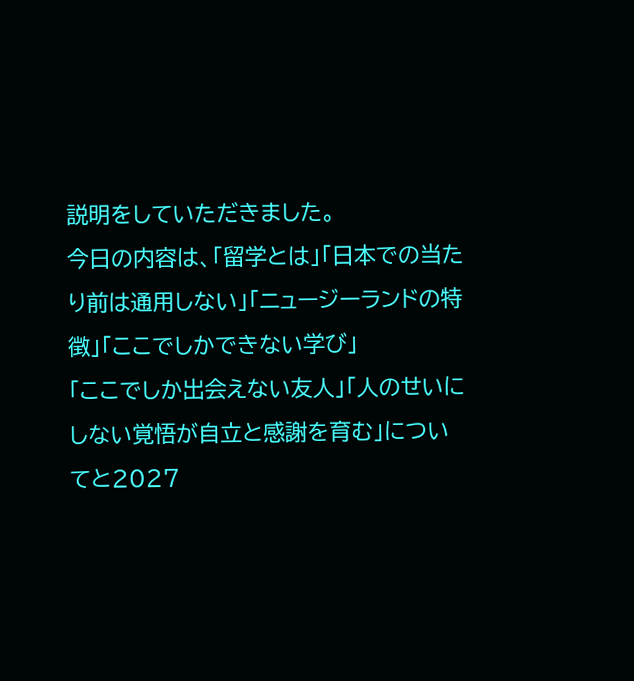説明をしていただきました。
今日の内容は、「留学とは」「日本での当たり前は通用しない」「ニュージーランドの特徴」「ここでしかできない学び」
「ここでしか出会えない友人」「人のせいにしない覚悟が自立と感謝を育む」についてと2027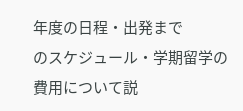年度の日程・出発まで
のスケジュール・学期留学の費用について説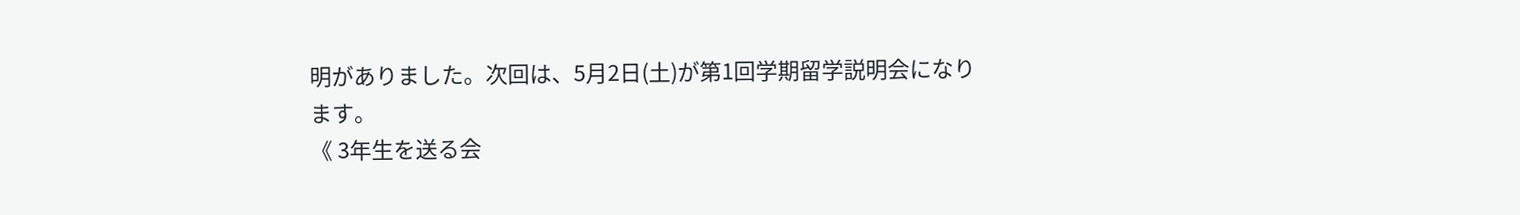明がありました。次回は、5月2日(土)が第1回学期留学説明会になり
ます。
《 3年生を送る会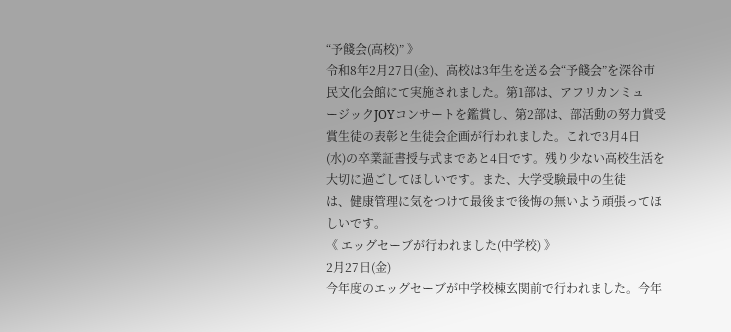“予餞会(高校)” 》
令和8年2月27日(金)、高校は3年生を送る会“予餞会”を深谷市民文化会館にて実施されました。第1部は、アフリカンミュ
ージックJOYコンサートを鑑賞し、第2部は、部活動の努力賞受賞生徒の表彰と生徒会企画が行われました。これで3月4日
(水)の卒業証書授与式まであと4日です。残り少ない高校生活を大切に過ごしてほしいです。また、大学受験最中の生徒
は、健康管理に気をつけて最後まで後悔の無いよう頑張ってほしいです。
《 エッグセーブが行われました(中学校) 》
2月27日(金)
今年度のエッグセーブが中学校棟玄関前で行われました。今年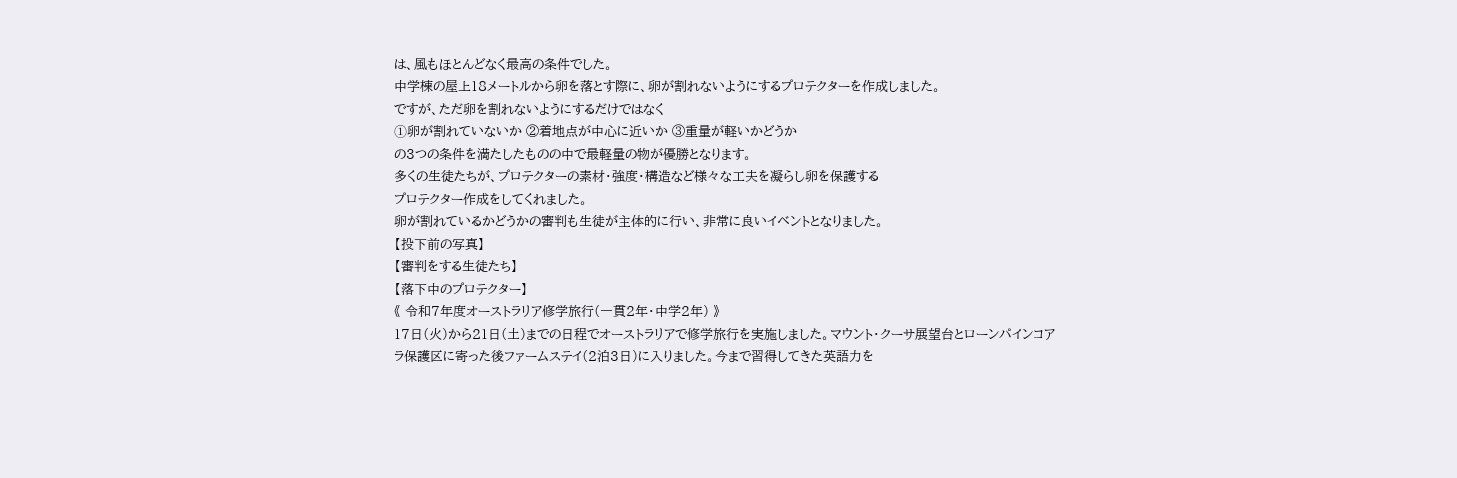は、風もほとんどなく最高の条件でした。
中学棟の屋上18メートルから卵を落とす際に、卵が割れないようにするプロテクターを作成しました。
ですが、ただ卵を割れないようにするだけではなく
➀卵が割れていないか ②着地点が中心に近いか ③重量が軽いかどうか
の3つの条件を満たしたものの中で最軽量の物が優勝となります。
多くの生徒たちが、プロテクターの素材・強度・構造など様々な工夫を凝らし卵を保護する
プロテクター作成をしてくれました。
卵が割れているかどうかの審判も生徒が主体的に行い、非常に良いイベントとなりました。
【投下前の写真】
【審判をする生徒たち】
【落下中のプロテクター】
《 令和7年度オーストラリア修学旅行(一貫2年・中学2年) 》
17日(火)から21日(土)までの日程でオーストラリアで修学旅行を実施しました。マウント・クーサ展望台とローンパインコア
ラ保護区に寄った後ファームステイ(2泊3日)に入りました。今まで習得してきた英語力を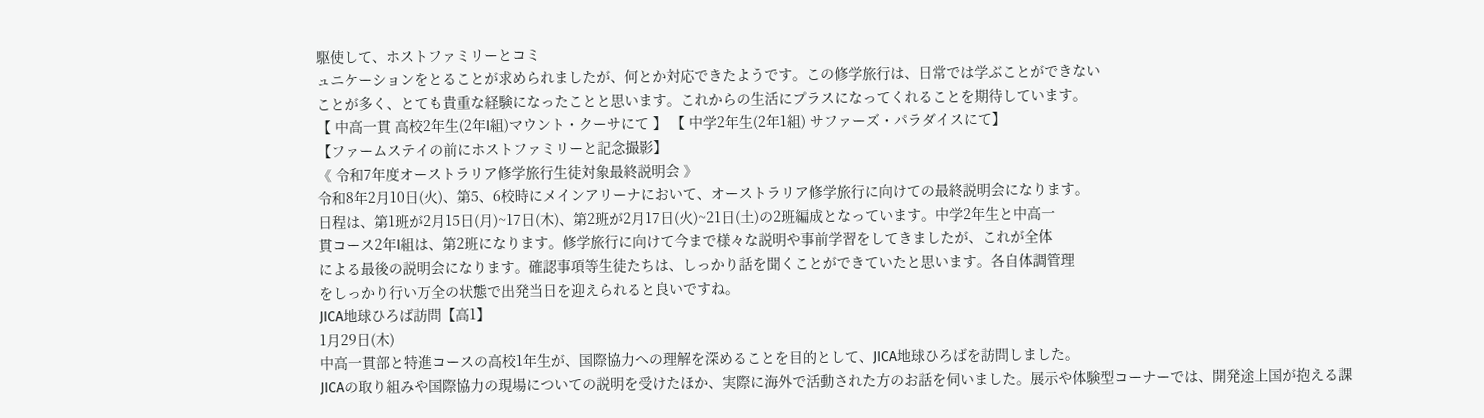駆使して、ホストファミリーとコミ
ュニケーションをとることが求められましたが、何とか対応できたようです。この修学旅行は、日常では学ぶことができない
ことが多く、とても貴重な経験になったことと思います。これからの生活にプラスになってくれることを期待しています。
【 中高一貫 高校2年生(2年I組)マウント・クーサにて 】 【 中学2年生(2年1組) サファーズ・パラダイスにて】
【ファームステイの前にホストファミリーと記念撮影】
《 令和7年度オーストラリア修学旅行生徒対象最終説明会 》
令和8年2月10日(火)、第5、6校時にメインアリーナにおいて、オーストラリア修学旅行に向けての最終説明会になります。
日程は、第1班が2月15日(月)~17日(木)、第2班が2月17日(火)~21日(土)の2班編成となっています。中学2年生と中高一
貫コース2年I組は、第2班になります。修学旅行に向けて今まで様々な説明や事前学習をしてきましたが、これが全体
による最後の説明会になります。確認事項等生徒たちは、しっかり話を聞くことができていたと思います。各自体調管理
をしっかり行い万全の状態で出発当日を迎えられると良いですね。
JICA地球ひろば訪問【高1】
1月29日(木)
中高一貫部と特進コースの高校1年生が、国際協力への理解を深めることを目的として、JICA地球ひろばを訪問しました。
JICAの取り組みや国際協力の現場についての説明を受けたほか、実際に海外で活動された方のお話を伺いました。展示や体験型コーナーでは、開発途上国が抱える課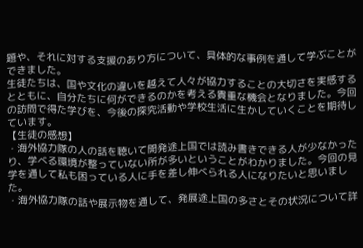題や、それに対する支援のあり方について、具体的な事例を通して学ぶことができました。
生徒たちは、国や文化の違いを越えて人々が協力することの大切さを実感するとともに、自分たちに何ができるのかを考える貴重な機会となりました。今回の訪問で得た学びを、今後の探究活動や学校生活に生かしていくことを期待しています。
【生徒の感想】
・海外協力隊の人の話を聴いて開発途上国では読み書きできる人が少なかったり、学べる環境が整っていない所が多いということがわかりました。今回の見学を通して私も困っている人に手を差し伸べられる人になりたいと思いました。
・海外協力隊の話や展示物を通して、発展途上国の多さとその状況について詳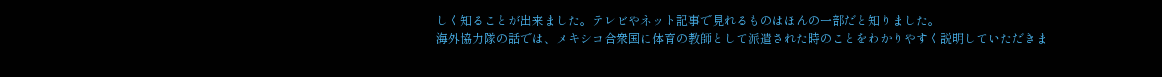しく知ることが出来ました。テレビやネット記事で見れるものはほんの一部だと知りました。
海外協力隊の話では、メキシコ合衆国に体育の教師として派遣された時のことをわかりやすく説明していただきま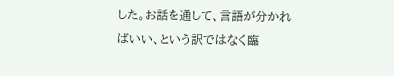した。お話を通して、言語が分かればいい、という訳ではなく臨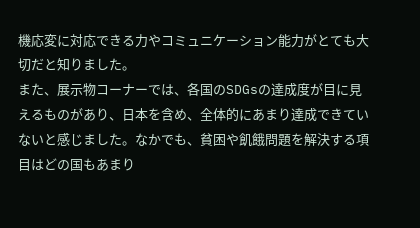機応変に対応できる力やコミュニケーション能力がとても大切だと知りました。
また、展示物コーナーでは、各国のSDGsの達成度が目に見えるものがあり、日本を含め、全体的にあまり達成できていないと感じました。なかでも、貧困や飢餓問題を解決する項目はどの国もあまり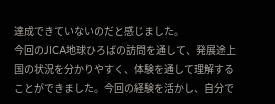達成できていないのだと感じました。
今回のJICA地球ひろばの訪問を通して、発展途上国の状況を分かりやすく、体験を通して理解することができました。今回の経験を活かし、自分で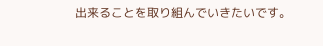出来ることを取り組んでいきたいです。